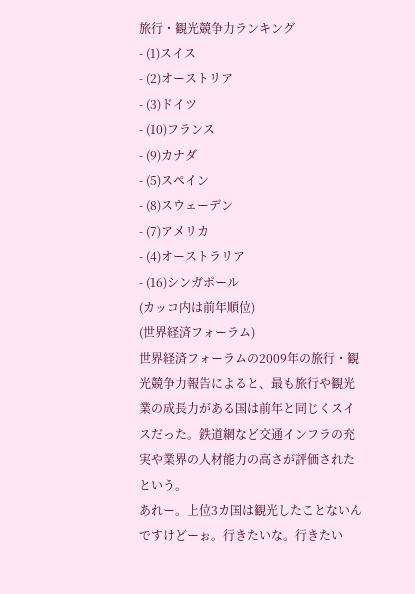旅行・観光競争力ランキング
- (1)スイス
- (2)オーストリア
- (3)ドイツ
- (10)フランス
- (9)カナダ
- (5)スペイン
- (8)スウェーデン
- (7)アメリカ
- (4)オーストラリア
- (16)シンガポール
(カッコ内は前年順位)
(世界経済フォーラム)
世界経済フォーラムの2009年の旅行・観光競争力報告によると、最も旅行や観光業の成長力がある国は前年と同じくスイスだった。鉄道網など交通インフラの充実や業界の人材能力の高さが評価されたという。
あれー。上位3カ国は観光したことないんですけどーぉ。行きたいな。行きたい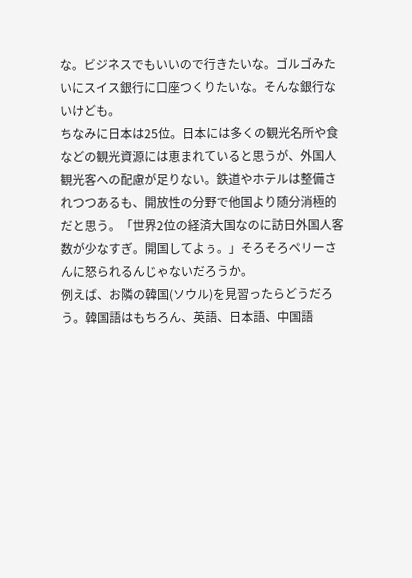な。ビジネスでもいいので行きたいな。ゴルゴみたいにスイス銀行に口座つくりたいな。そんな銀行ないけども。
ちなみに日本は25位。日本には多くの観光名所や食などの観光資源には恵まれていると思うが、外国人観光客への配慮が足りない。鉄道やホテルは整備されつつあるも、開放性の分野で他国より随分消極的だと思う。「世界2位の経済大国なのに訪日外国人客数が少なすぎ。開国してよぅ。」そろそろペリーさんに怒られるんじゃないだろうか。
例えば、お隣の韓国(ソウル)を見習ったらどうだろう。韓国語はもちろん、英語、日本語、中国語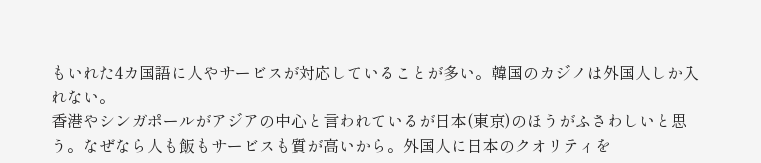もいれた4カ国語に人やサービスが対応していることが多い。韓国のカジノは外国人しか入れない。
香港やシンガポールがアジアの中心と言われているが日本(東京)のほうがふさわしいと思う。なぜなら人も飯もサービスも質が高いから。外国人に日本のクオリティを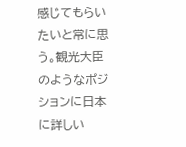感じてもらいたいと常に思う。観光大臣のようなポジションに日本に詳しい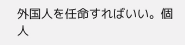外国人を任命すればいい。個人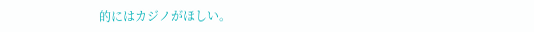的にはカジノがほしい。